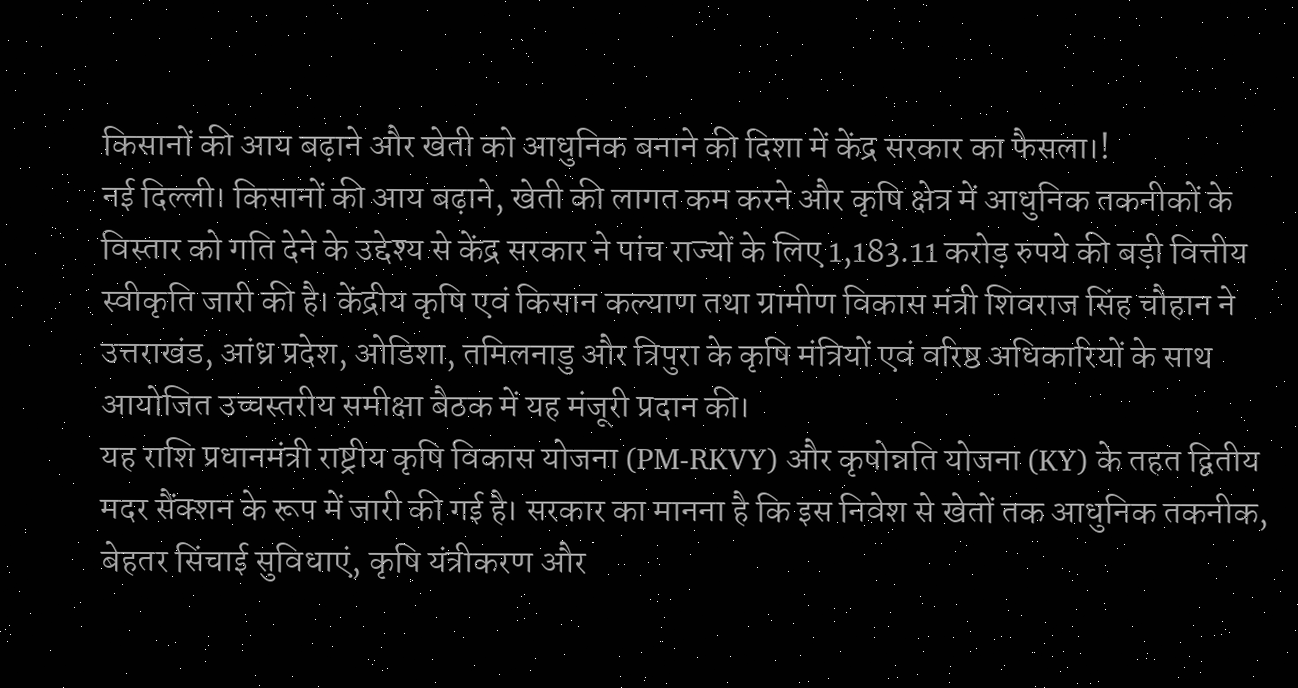किसानों की आय बढ़ाने और खेती को आधुनिक बनाने की दिशा में केंद्र सरकार का फैसला।!
नई दिल्ली। किसानों की आय बढ़ाने, खेती की लागत कम करने और कृषि क्षेत्र में आधुनिक तकनीकों के विस्तार को गति देने के उद्देश्य से केंद्र सरकार ने पांच राज्यों के लिए 1,183.11 करोड़ रुपये की बड़ी वित्तीय स्वीकृति जारी की है। केंद्रीय कृषि एवं किसान कल्याण तथा ग्रामीण विकास मंत्री शिवराज सिंह चौहान ने उत्तराखंड, आंध्र प्रदेश, ओडिशा, तमिलनाडु और त्रिपुरा के कृषि मंत्रियों एवं वरिष्ठ अधिकारियों के साथ आयोजित उच्चस्तरीय समीक्षा बैठक में यह मंजूरी प्रदान की।
यह राशि प्रधानमंत्री राष्ट्रीय कृषि विकास योजना (PM-RKVY) और कृषोन्नति योजना (KY) के तहत द्वितीय मदर सैंक्शन के रूप में जारी की गई है। सरकार का मानना है कि इस निवेश से खेतों तक आधुनिक तकनीक, बेहतर सिंचाई सुविधाएं, कृषि यंत्रीकरण और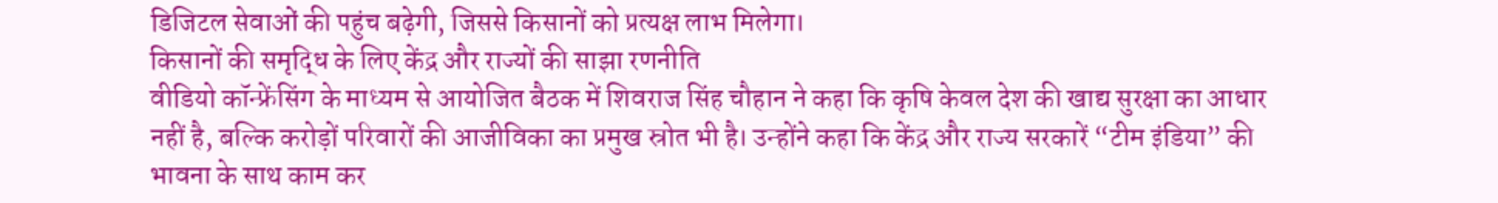डिजिटल सेवाओं की पहुंच बढ़ेगी, जिससे किसानों को प्रत्यक्ष लाभ मिलेगा।
किसानों की समृद्धि के लिए केंद्र और राज्यों की साझा रणनीति
वीडियो कॉन्फ्रेंसिंग के माध्यम से आयोजित बैठक में शिवराज सिंह चौहान ने कहा कि कृषि केवल देश की खाद्य सुरक्षा का आधार नहीं है, बल्कि करोड़ों परिवारों की आजीविका का प्रमुख स्रोत भी है। उन्होंने कहा कि केंद्र और राज्य सरकारें “टीम इंडिया” की भावना के साथ काम कर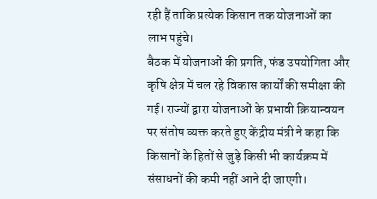रही हैं ताकि प्रत्येक किसान तक योजनाओं का लाभ पहुंचे।
बैठक में योजनाओं की प्रगति, फंड उपयोगिता और कृषि क्षेत्र में चल रहे विकास कार्यों की समीक्षा की गई। राज्यों द्वारा योजनाओं के प्रभावी क्रियान्वयन पर संतोष व्यक्त करते हुए केंद्रीय मंत्री ने कहा कि किसानों के हितों से जुड़े किसी भी कार्यक्रम में संसाधनों की कमी नहीं आने दी जाएगी।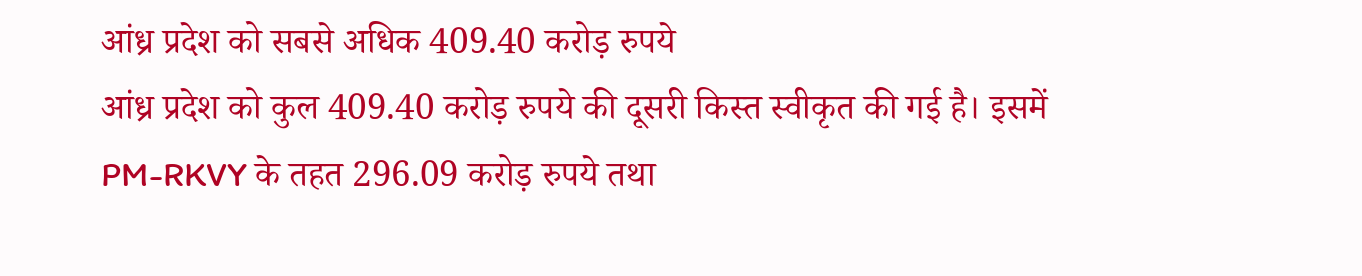आंध्र प्रदेश को सबसे अधिक 409.40 करोड़ रुपये
आंध्र प्रदेश को कुल 409.40 करोड़ रुपये की दूसरी किस्त स्वीकृत की गई है। इसमें PM-RKVY के तहत 296.09 करोड़ रुपये तथा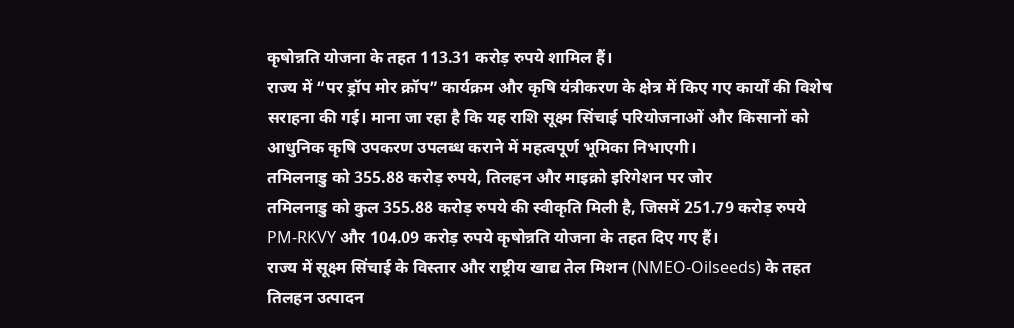कृषोन्नति योजना के तहत 113.31 करोड़ रुपये शामिल हैं।
राज्य में “पर ड्रॉप मोर क्रॉप” कार्यक्रम और कृषि यंत्रीकरण के क्षेत्र में किए गए कार्यों की विशेष सराहना की गई। माना जा रहा है कि यह राशि सूक्ष्म सिंचाई परियोजनाओं और किसानों को आधुनिक कृषि उपकरण उपलब्ध कराने में महत्वपूर्ण भूमिका निभाएगी।
तमिलनाडु को 355.88 करोड़ रुपये, तिलहन और माइक्रो इरिगेशन पर जोर
तमिलनाडु को कुल 355.88 करोड़ रुपये की स्वीकृति मिली है, जिसमें 251.79 करोड़ रुपये PM-RKVY और 104.09 करोड़ रुपये कृषोन्नति योजना के तहत दिए गए हैं।
राज्य में सूक्ष्म सिंचाई के विस्तार और राष्ट्रीय खाद्य तेल मिशन (NMEO-Oilseeds) के तहत तिलहन उत्पादन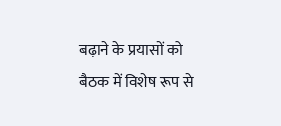बढ़ाने के प्रयासों को बैठक में विशेष रूप से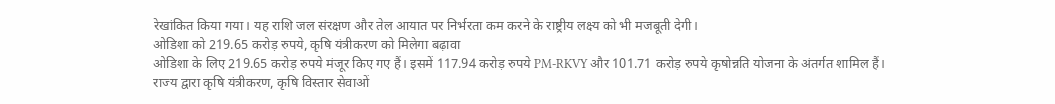रेखांकित किया गया। यह राशि जल संरक्षण और तेल आयात पर निर्भरता कम करने के राष्ट्रीय लक्ष्य को भी मजबूती देगी।
ओडिशा को 219.65 करोड़ रुपये, कृषि यंत्रीकरण को मिलेगा बढ़ावा
ओडिशा के लिए 219.65 करोड़ रुपये मंजूर किए गए हैं। इसमें 117.94 करोड़ रुपये PM-RKVY और 101.71 करोड़ रुपये कृषोन्नति योजना के अंतर्गत शामिल हैं।
राज्य द्वारा कृषि यंत्रीकरण, कृषि विस्तार सेवाओं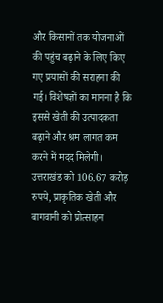और किसानों तक योजनाओं की पहुंच बढ़ाने के लिए किए गए प्रयासों की सराहना की गई। विशेषज्ञों का मानना है कि इससे खेती की उत्पादकता बढ़ाने और श्रम लागत कम करने में मदद मिलेगी।
उत्तराखंड को 106.67 करोड़ रुपये, प्राकृतिक खेती और बागवानी को प्रोत्साहन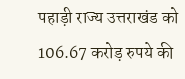पहाड़ी राज्य उत्तराखंड को 106.67 करोड़ रुपये की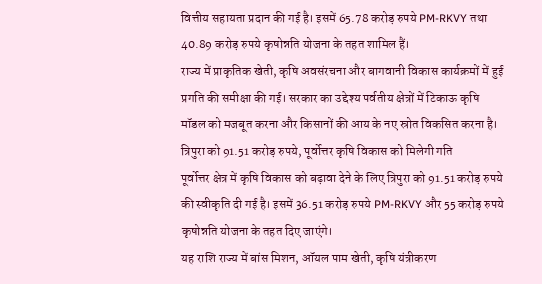वित्तीय सहायता प्रदान की गई है। इसमें 65.78 करोड़ रुपये PM-RKVY तथा 40.89 करोड़ रुपये कृषोन्नति योजना के तहत शामिल हैं।
राज्य में प्राकृतिक खेती, कृषि अवसंरचना और बागवानी विकास कार्यक्रमों में हुई प्रगति की समीक्षा की गई। सरकार का उद्देश्य पर्वतीय क्षेत्रों में टिकाऊ कृषि मॉडल को मजबूत करना और किसानों की आय के नए स्रोत विकसित करना है।
त्रिपुरा को 91.51 करोड़ रुपये, पूर्वोत्तर कृषि विकास को मिलेगी गति
पूर्वोत्तर क्षेत्र में कृषि विकास को बढ़ावा देने के लिए त्रिपुरा को 91.51 करोड़ रुपये की स्वीकृति दी गई है। इसमें 36.51 करोड़ रुपये PM-RKVY और 55 करोड़ रुपये कृषोन्नति योजना के तहत दिए जाएंगे।
यह राशि राज्य में बांस मिशन, ऑयल पाम खेती, कृषि यंत्रीकरण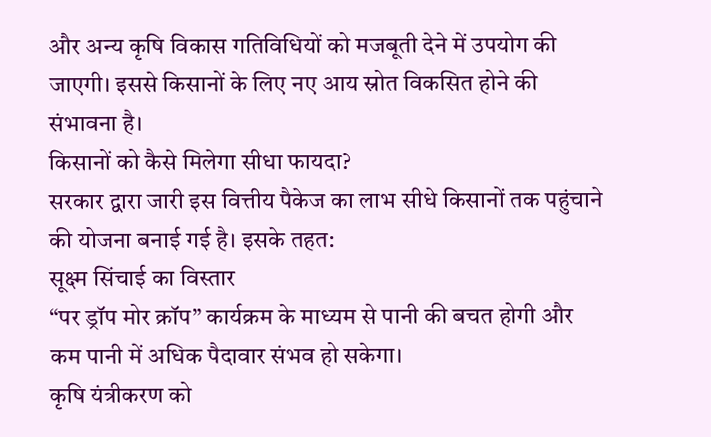और अन्य कृषि विकास गतिविधियों को मजबूती देने में उपयोग की जाएगी। इससे किसानों के लिए नए आय स्रोत विकसित होने की संभावना है।
किसानों को कैसे मिलेगा सीधा फायदा?
सरकार द्वारा जारी इस वित्तीय पैकेज का लाभ सीधे किसानों तक पहुंचाने की योजना बनाई गई है। इसके तहत:
सूक्ष्म सिंचाई का विस्तार
“पर ड्रॉप मोर क्रॉप” कार्यक्रम के माध्यम से पानी की बचत होगी और कम पानी में अधिक पैदावार संभव हो सकेगा।
कृषि यंत्रीकरण को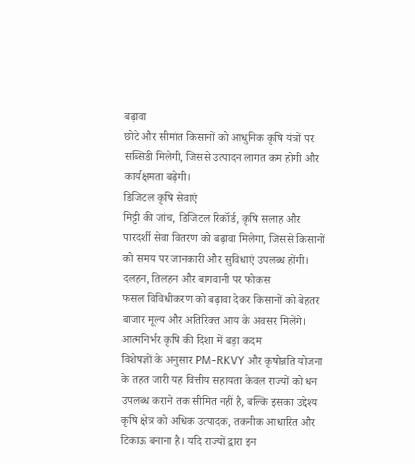बढ़ावा
छोटे और सीमांत किसानों को आधुनिक कृषि यंत्रों पर सब्सिडी मिलेगी, जिससे उत्पादन लागत कम होगी और कार्यक्षमता बढ़ेगी।
डिजिटल कृषि सेवाएं
मिट्टी की जांच, डिजिटल रिकॉर्ड, कृषि सलाह और पारदर्शी सेवा वितरण को बढ़ावा मिलेगा, जिससे किसानों को समय पर जानकारी और सुविधाएं उपलब्ध होंगी।
दलहन, तिलहन और बागवानी पर फोकस
फसल विविधीकरण को बढ़ावा देकर किसानों को बेहतर बाजार मूल्य और अतिरिक्त आय के अवसर मिलेंगे।
आत्मनिर्भर कृषि की दिशा में बड़ा कदम
विशेषज्ञों के अनुसार PM-RKVY और कृषोन्नति योजना के तहत जारी यह वित्तीय सहायता केवल राज्यों को धन उपलब्ध कराने तक सीमित नहीं है, बल्कि इसका उद्देश्य कृषि क्षेत्र को अधिक उत्पादक, तकनीक आधारित और टिकाऊ बनाना है। यदि राज्यों द्वारा इन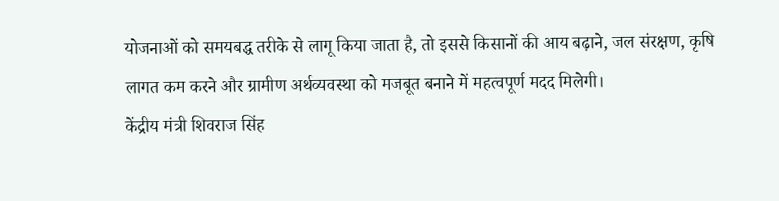योजनाओं को समयबद्ध तरीके से लागू किया जाता है, तो इससे किसानों की आय बढ़ाने, जल संरक्षण, कृषि लागत कम करने और ग्रामीण अर्थव्यवस्था को मजबूत बनाने में महत्वपूर्ण मदद मिलेगी।
केंद्रीय मंत्री शिवराज सिंह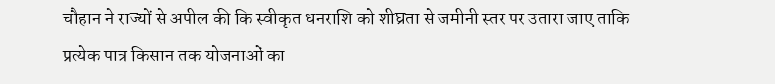चौहान ने राज्यों से अपील की कि स्वीकृत धनराशि को शीघ्रता से जमीनी स्तर पर उतारा जाए ताकि प्रत्येक पात्र किसान तक योजनाओं का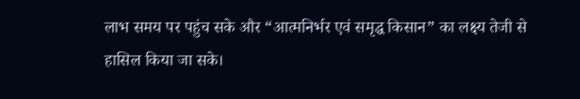लाभ समय पर पहुंच सके और “आत्मनिर्भर एवं समृद्ध किसान” का लक्ष्य तेजी से हासिल किया जा सके।